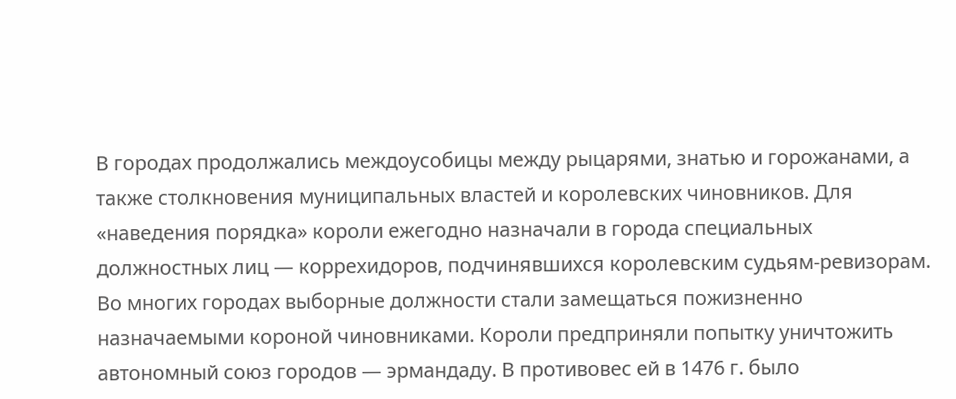В городах продолжались междоусобицы между рыцарями, знатью и горожанами, а также столкновения муниципальных властей и королевских чиновников. Для «наведения порядка» короли ежегодно назначали в города специальных должностных лиц — коррехидоров, подчинявшихся королевским судьям-ревизорам. Во многих городах выборные должности стали замещаться пожизненно назначаемыми короной чиновниками. Короли предприняли попытку уничтожить автономный союз городов — эрмандаду. В противовес ей в 1476 г. было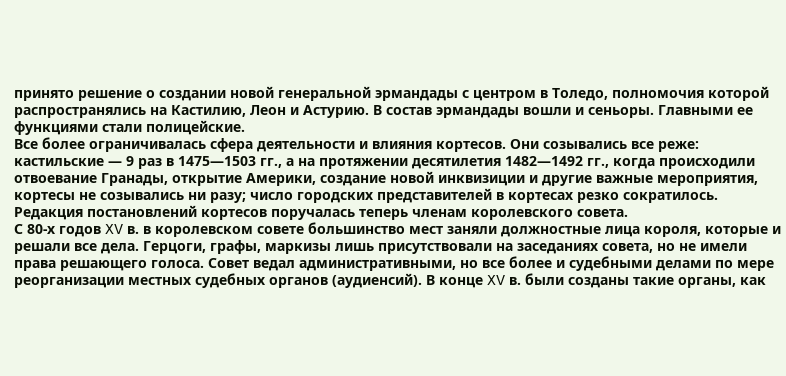принято решение о создании новой генеральной эрмандады с центром в Толедо, полномочия которой распространялись на Кастилию, Леон и Астурию. В состав эрмандады вошли и сеньоры. Главными ее функциями стали полицейские.
Все более ограничивалась сфера деятельности и влияния кортесов. Они созывались все реже: кастильские — 9 раз в 1475—1503 гг., а на протяжении десятилетия 1482—1492 гг., когда происходили отвоевание Гранады, открытие Америки, создание новой инквизиции и другие важные мероприятия, кортесы не созывались ни разу; число городских представителей в кортесах резко сократилось. Редакция постановлений кортесов поручалась теперь членам королевского совета.
С 80-х годов XV в. в королевском совете большинство мест заняли должностные лица короля, которые и решали все дела. Герцоги, графы, маркизы лишь присутствовали на заседаниях совета, но не имели права решающего голоса. Совет ведал административными, но все более и судебными делами по мере реорганизации местных судебных органов (аудиенсий). В конце XV в. были созданы такие органы, как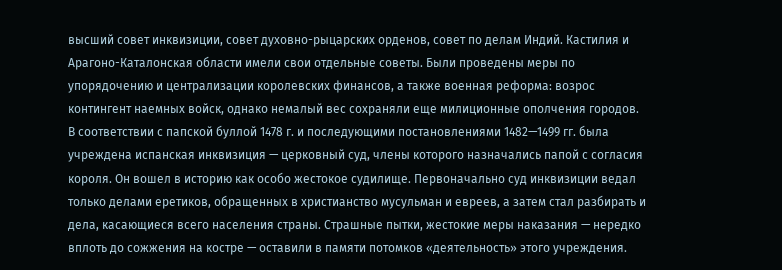высший совет инквизиции, совет духовно-рыцарских орденов, совет по делам Индий. Кастилия и Арагоно-Каталонская области имели свои отдельные советы. Были проведены меры по упорядочению и централизации королевских финансов, а также военная реформа: возрос контингент наемных войск, однако немалый вес сохраняли еще милиционные ополчения городов.
В соответствии с папской буллой 1478 г. и последующими постановлениями 1482—1499 гг. была учреждена испанская инквизиция — церковный суд, члены которого назначались папой с согласия короля. Он вошел в историю как особо жестокое судилище. Первоначально суд инквизиции ведал только делами еретиков, обращенных в христианство мусульман и евреев, а затем стал разбирать и дела, касающиеся всего населения страны. Страшные пытки, жестокие меры наказания — нередко вплоть до сожжения на костре — оставили в памяти потомков «деятельность» этого учреждения.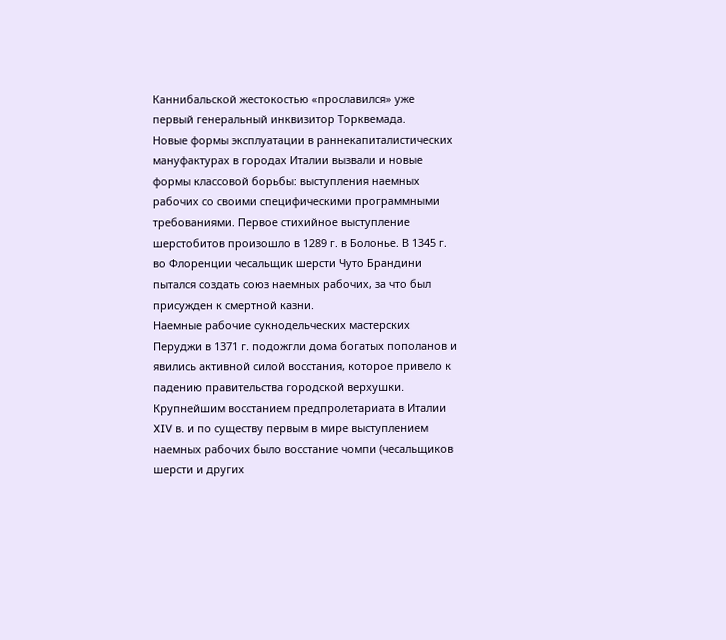Каннибальской жестокостью «прославился» уже первый генеральный инквизитор Торквемада.
Новые формы эксплуатации в раннекапиталистических мануфактурах в городах Италии вызвали и новые формы классовой борьбы: выступления наемных рабочих со своими специфическими программными требованиями. Первое стихийное выступление шерстобитов произошло в 1289 г. в Болонье. В 1345 г. во Флоренции чесальщик шерсти Чуто Брандини пытался создать союз наемных рабочих, за что был присужден к смертной казни.
Наемные рабочие сукнодельческих мастерских Перуджи в 1371 г. подожгли дома богатых пополанов и явились активной силой восстания, которое привело к падению правительства городской верхушки. Крупнейшим восстанием предпролетариата в Италии XIV в. и по существу первым в мире выступлением наемных рабочих было восстание чомпи (чесальщиков шерсти и других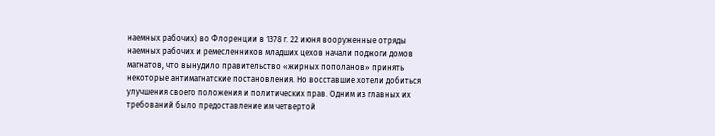наемных рабочих) во Флоренции в 1378 г. 22 июня вооруженные отряды наемных рабочих и ремесленников младших цехов начали поджоги домов магнатов, что вынудило правительство «жирных пополанов» принять некоторые антимагнатские постановления. Но восставшие хотели добиться улучшения своего положения и политических прав. Одним из главных их требований было предоставление им четвертой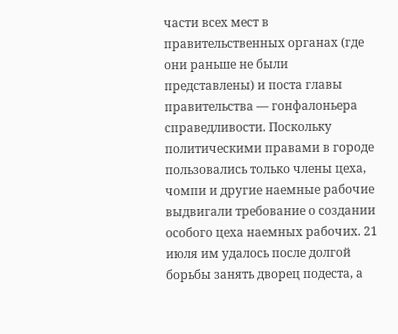части всех мест в правительственных органах (где они раньше не были представлены) и поста главы правительства — гонфалоньера справедливости. Поскольку политическими правами в городе пользовались только члены цеха, чомпи и другие наемные рабочие выдвигали требование о создании особого цеха наемных рабочих. 21 июля им удалось после долгой борьбы занять дворец подеста, а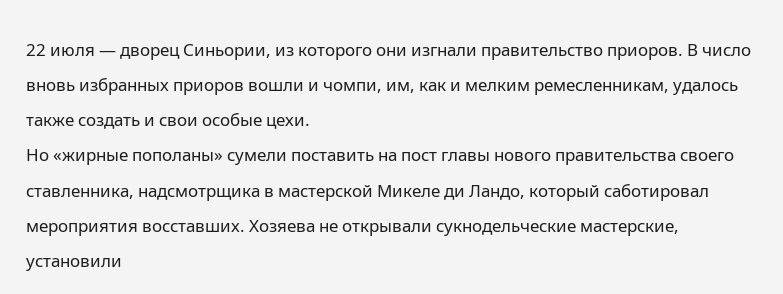22 июля — дворец Синьории, из которого они изгнали правительство приоров. В число вновь избранных приоров вошли и чомпи, им, как и мелким ремесленникам, удалось также создать и свои особые цехи.
Но «жирные пополаны» сумели поставить на пост главы нового правительства своего ставленника, надсмотрщика в мастерской Микеле ди Ландо, который саботировал мероприятия восставших. Хозяева не открывали сукнодельческие мастерские, установили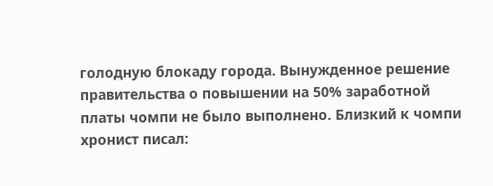голодную блокаду города. Вынужденное решение правительства о повышении на 50% заработной платы чомпи не было выполнено. Близкий к чомпи хронист писал: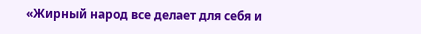«Жирный народ все делает для себя и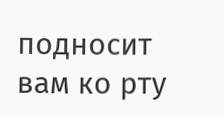подносит вам ко рту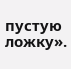пустую ложку».